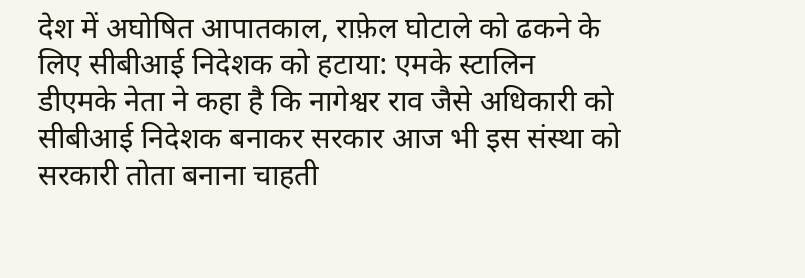देश में अघोषित आपातकाल, राफ़ेल घोटाले को ढकने के लिए सीबीआई निदेशक को हटाया: एमके स्टालिन
डीएमके नेता ने कहा है कि नागेश्वर राव जैसे अधिकारी को सीबीआई निदेशक बनाकर सरकार आज भी इस संस्था को सरकारी तोता बनाना चाहती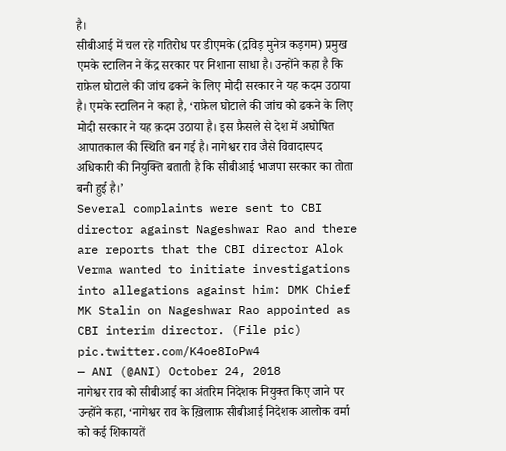है।
सीबीआई में चल रहे गतिरोध पर डीएमके (द्रविड़ मुनेत्र कड़गम) प्रमुख एमके स्टालिन ने केंद्र सरकार पर निशाना साधा है। उन्होंने कहा है कि राफ़ेल घोटाले की जांच ढकने के लिए मोदी सरकार ने यह कदम उठाया है। एमके स्टालिन ने कहा है, ‘राफ़ेल घोटाले की जांच को ढकने के लिए मोदी सरकार ने यह क़दम उठाया है। इस फ़ैसले से देश में अघोषित आपातकाल की स्थिति बन गई है। नागेश्वर राव जैसे विवादास्पद अधिकारी की नियुक्ति बताती है कि सीबीआई भाजपा सरकार का तोता बनी हुई है।’
Several complaints were sent to CBI director against Nageshwar Rao and there are reports that the CBI director Alok Verma wanted to initiate investigations into allegations against him: DMK Chief MK Stalin on Nageshwar Rao appointed as CBI interim director. (File pic) pic.twitter.com/K4oe8IoPw4
— ANI (@ANI) October 24, 2018
नागेश्वर राव को सीबीआई का अंतरिम निदेशक नियुक्त किए जाने पर उन्होंने कहा, ‘नागेश्वर राव के ख़िलाफ़ सीबीआई निदेशक आलोक वर्मा को कई शिकायतें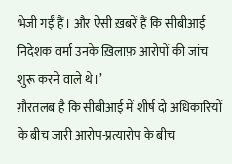भेजी गईं हैं। और ऐसी ख़बरें हैं कि सीबीआई निदेशक वर्मा उनके ख़िलाफ़ आरोपों की जांच शुरू करने वाले थे।’
ग़ौरतलब है कि सीबीआई में शीर्ष दो अधिकारियों के बीच जारी आरोप-प्रत्यारोप के बीच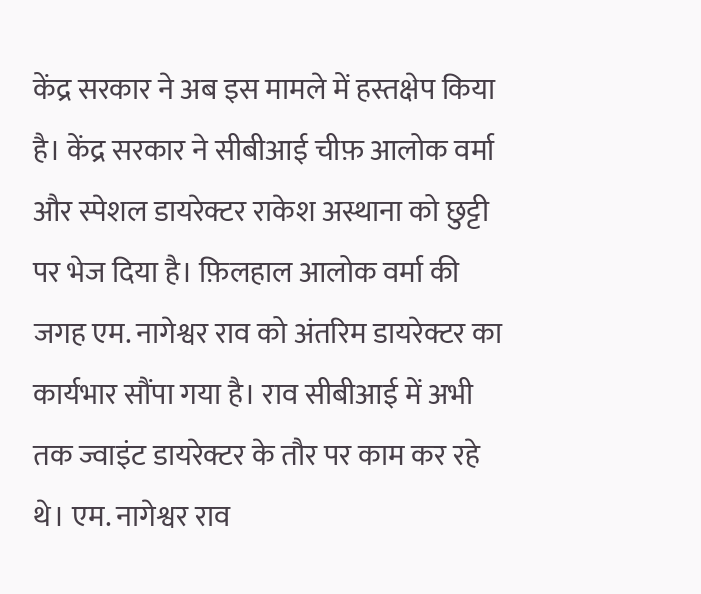केंद्र सरकार ने अब इस मामले में हस्तक्षेप किया है। केंद्र सरकार ने सीबीआई चीफ़ आलोक वर्मा और स्पेशल डायरेक्टर राकेश अस्थाना को छुट्टी पर भेज दिया है। फ़िलहाल आलोक वर्मा की जगह एम. नागेश्वर राव को अंतरिम डायरेक्टर का कार्यभार सौंपा गया है। राव सीबीआई में अभी तक ज्वाइंट डायरेक्टर के तौर पर काम कर रहे थे। एम. नागेश्वर राव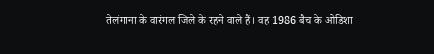तेलंगाना के वारंगल जिले के रहने वाले हैं। वह 1986 बैच के ओडिशा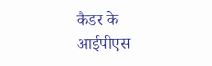कैडर के आईपीएस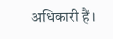अधिकारी हैं।